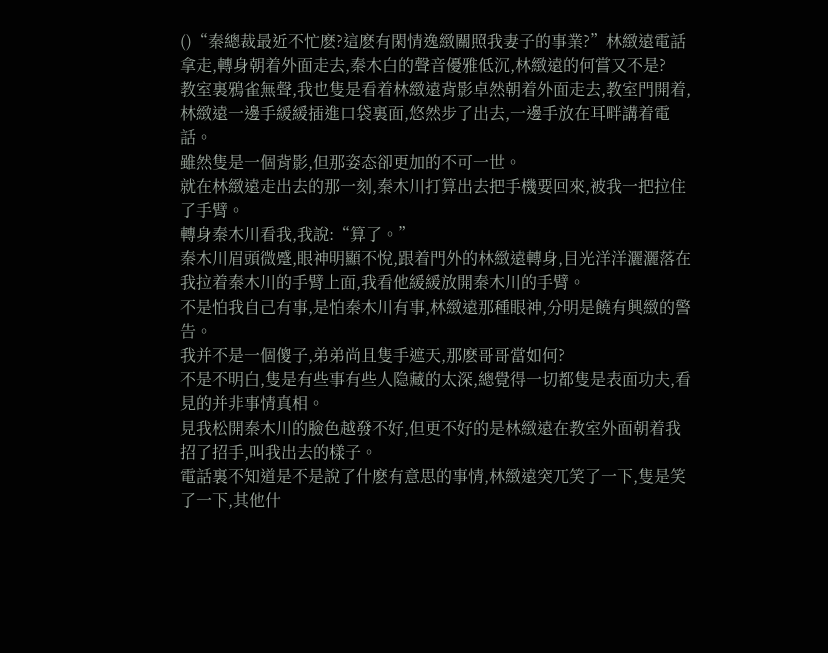()“秦總裁最近不忙麽?這麽有閑情逸緻關照我妻子的事業?”林緻遠電話拿走,轉身朝着外面走去,秦木白的聲音優雅低沉,林緻遠的何嘗又不是?
教室裏鴉雀無聲,我也隻是看着林緻遠背影卓然朝着外面走去,教室門開着,林緻遠一邊手緩緩插進口袋裏面,悠然步了出去,一邊手放在耳畔講着電話。
雖然隻是一個背影,但那姿态卻更加的不可一世。
就在林緻遠走出去的那一刻,秦木川打算出去把手機要回來,被我一把拉住了手臂。
轉身秦木川看我,我說:“算了。”
秦木川眉頭微蹙,眼神明顯不悅,跟着門外的林緻遠轉身,目光洋洋灑灑落在我拉着秦木川的手臂上面,我看他緩緩放開秦木川的手臂。
不是怕我自己有事,是怕秦木川有事,林緻遠那種眼神,分明是饒有興緻的警告。
我并不是一個傻子,弟弟尚且隻手遮天,那麽哥哥當如何?
不是不明白,隻是有些事有些人隐藏的太深,總覺得一切都隻是表面功夫,看見的并非事情真相。
見我松開秦木川的臉色越發不好,但更不好的是林緻遠在教室外面朝着我招了招手,叫我出去的樣子。
電話裏不知道是不是說了什麽有意思的事情,林緻遠突兀笑了一下,隻是笑了一下,其他什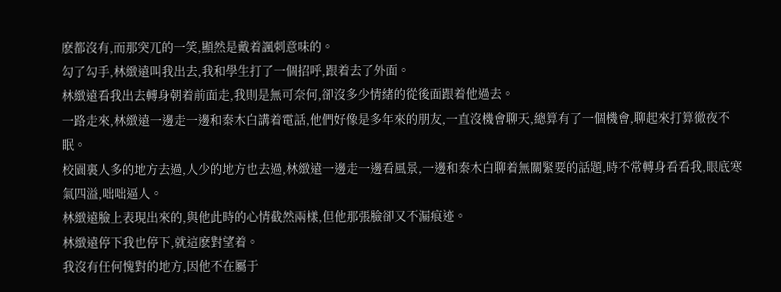麽都沒有,而那突兀的一笑,顯然是戴着諷刺意味的。
勾了勾手,林緻遠叫我出去,我和學生打了一個招呼,跟着去了外面。
林緻遠看我出去轉身朝着前面走,我則是無可奈何,卻沒多少情緒的從後面跟着他過去。
一路走來,林緻遠一邊走一邊和秦木白講着電話,他們好像是多年來的朋友,一直沒機會聊天,總算有了一個機會,聊起來打算徹夜不眠。
校園裏人多的地方去過,人少的地方也去過,林緻遠一邊走一邊看風景,一邊和秦木白聊着無關緊要的話題,時不常轉身看看我,眼底寒氣四溢,咄咄逼人。
林緻遠臉上表現出來的,與他此時的心情截然兩樣,但他那張臉卻又不漏痕迹。
林緻遠停下我也停下,就這麽對望着。
我沒有任何愧對的地方,因他不在屬于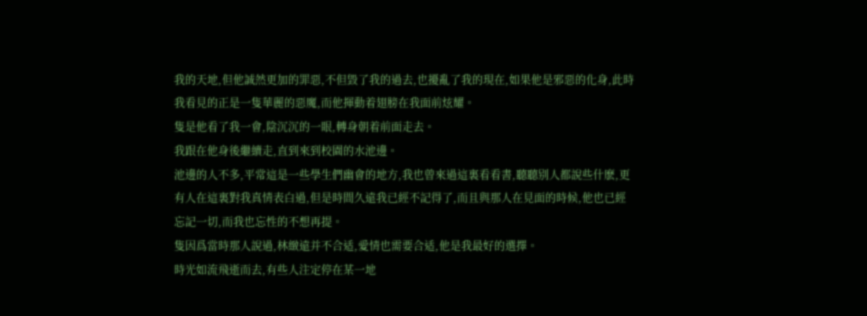我的天地,但他誠然更加的罪惡,不但毀了我的過去,也擾亂了我的現在,如果他是邪惡的化身,此時我看見的正是一隻華麗的惡魔,而他揮動着翅膀在我面前炫耀。
隻是他看了我一會,陰沉沉的一眼,轉身朝着前面走去。
我跟在他身後繼續走,直到來到校園的水池邊。
池邊的人不多,平常這是一些學生們幽會的地方,我也曾來過這裏看看書,聽聽别人都說些什麽,更有人在這裏對我真情表白過,但是時間久遠我已經不記得了,而且與那人在見面的時候,他也已經忘記一切,而我也忘性的不想再提。
隻因爲當時那人說過,林緻遠并不合适,愛情也需要合适,他是我最好的選擇。
時光如流飛逝而去,有些人注定停在某一地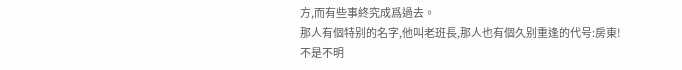方,而有些事終究成爲過去。
那人有個特别的名字,他叫老班長,那人也有個久别重逢的代号:房東!
不是不明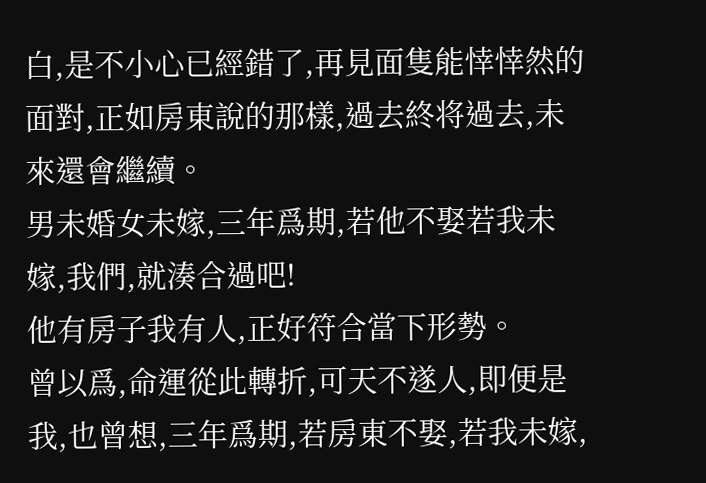白,是不小心已經錯了,再見面隻能悻悻然的面對,正如房東說的那樣,過去終将過去,未來還會繼續。
男未婚女未嫁,三年爲期,若他不娶若我未嫁,我們,就湊合過吧!
他有房子我有人,正好符合當下形勢。
曾以爲,命運從此轉折,可天不遂人,即便是我,也曾想,三年爲期,若房東不娶,若我未嫁,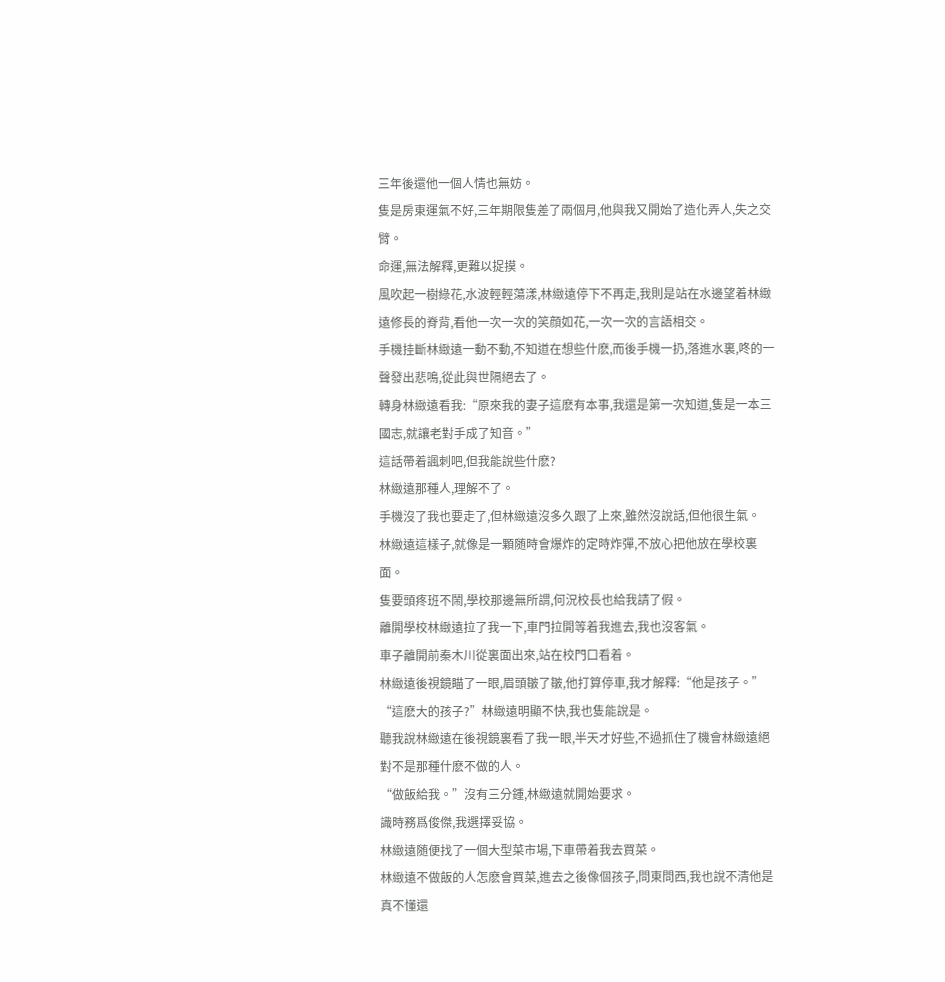三年後還他一個人情也無妨。
隻是房東運氣不好,三年期限隻差了兩個月,他與我又開始了造化弄人,失之交臂。
命運,無法解釋,更難以捉摸。
風吹起一樹綠花,水波輕輕蕩漾,林緻遠停下不再走,我則是站在水邊望着林緻遠修長的脊背,看他一次一次的笑顔如花,一次一次的言語相交。
手機挂斷林緻遠一動不動,不知道在想些什麽,而後手機一扔,落進水裏,咚的一聲發出悲鳴,從此與世隔絕去了。
轉身林緻遠看我:“原來我的妻子這麽有本事,我還是第一次知道,隻是一本三國志,就讓老對手成了知音。”
這話帶着諷刺吧,但我能說些什麽?
林緻遠那種人,理解不了。
手機沒了我也要走了,但林緻遠沒多久跟了上來,雖然沒說話,但他很生氣。
林緻遠這樣子,就像是一顆随時會爆炸的定時炸彈,不放心把他放在學校裏面。
隻要頭疼班不鬧,學校那邊無所謂,何況校長也給我請了假。
離開學校林緻遠拉了我一下,車門拉開等着我進去,我也沒客氣。
車子離開前秦木川從裏面出來,站在校門口看着。
林緻遠後視鏡瞄了一眼,眉頭皺了皺,他打算停車,我才解釋:“他是孩子。”
“這麽大的孩子?”林緻遠明顯不快,我也隻能說是。
聽我說林緻遠在後視鏡裏看了我一眼,半天才好些,不過抓住了機會林緻遠絕對不是那種什麽不做的人。
“做飯給我。”沒有三分鍾,林緻遠就開始要求。
識時務爲俊傑,我選擇妥協。
林緻遠随便找了一個大型菜市場,下車帶着我去買菜。
林緻遠不做飯的人怎麽會買菜,進去之後像個孩子,問東問西,我也說不清他是真不懂還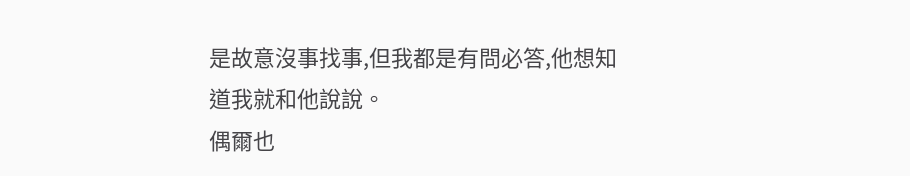是故意沒事找事,但我都是有問必答,他想知道我就和他說說。
偶爾也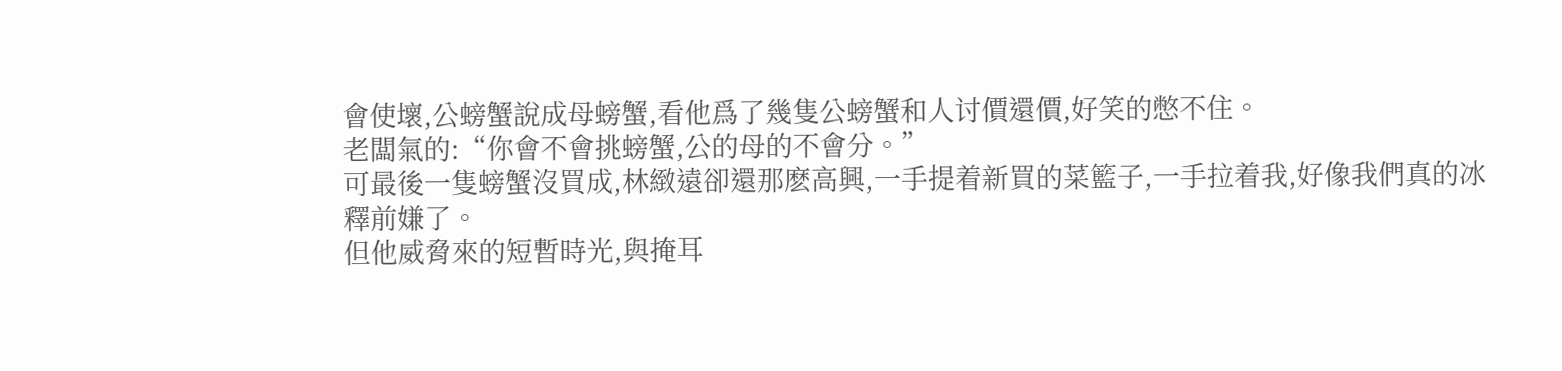會使壞,公螃蟹說成母螃蟹,看他爲了幾隻公螃蟹和人讨價還價,好笑的憋不住。
老闆氣的:“你會不會挑螃蟹,公的母的不會分。”
可最後一隻螃蟹沒買成,林緻遠卻還那麽高興,一手提着新買的菜籃子,一手拉着我,好像我們真的冰釋前嫌了。
但他威脅來的短暫時光,與掩耳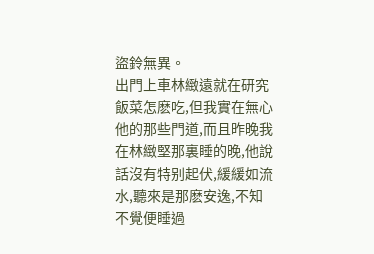盜鈴無異。
出門上車林緻遠就在研究飯菜怎麽吃,但我實在無心他的那些門道,而且昨晚我在林緻堅那裏睡的晚,他說話沒有特别起伏,緩緩如流水,聽來是那麽安逸,不知不覺便睡過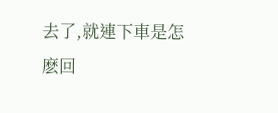去了,就連下車是怎麽回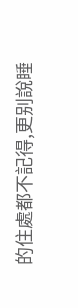的住處都不記得,更别說睡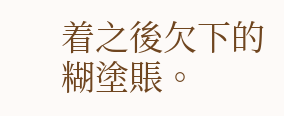着之後欠下的糊塗賬。